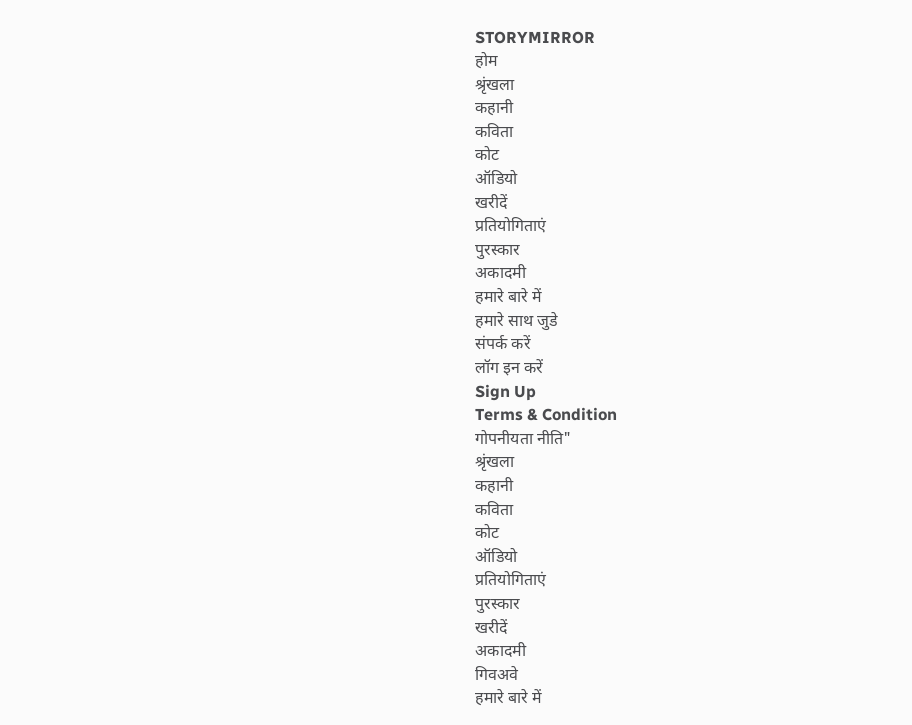STORYMIRROR
होम
श्रृंखला
कहानी
कविता
कोट
ऑडियो
खरीदें
प्रतियोगिताएं
पुरस्कार
अकादमी
हमारे बारे में
हमारे साथ जुडे
संपर्क करें
लॉग इन करें
Sign Up
Terms & Condition
गोपनीयता नीति"
श्रृंखला
कहानी
कविता
कोट
ऑडियो
प्रतियोगिताएं
पुरस्कार
खरीदें
अकादमी
गिवअवे
हमारे बारे में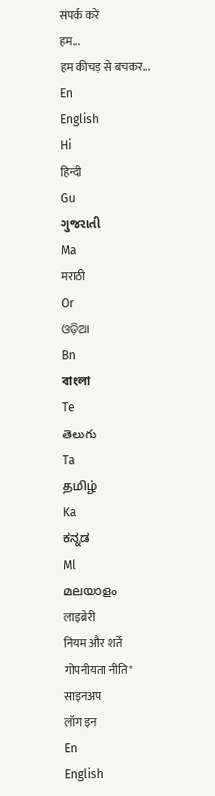संपर्क करें
हम...
हम कीचड़ से बचकर...
En
English
Hi
हिन्दी
Gu
ગુજરાતી
Ma
मराठी
Or
ଓଡ଼ିଆ
Bn
বাংলা
Te
తెలుగు
Ta
தமிழ்
Ka
ಕನ್ನಡ
Ml
മലയാളം
लाइब्रेरी
नियम और शर्ते
गोपनीयता नीति"
साइनअप
लॉग इन
En
English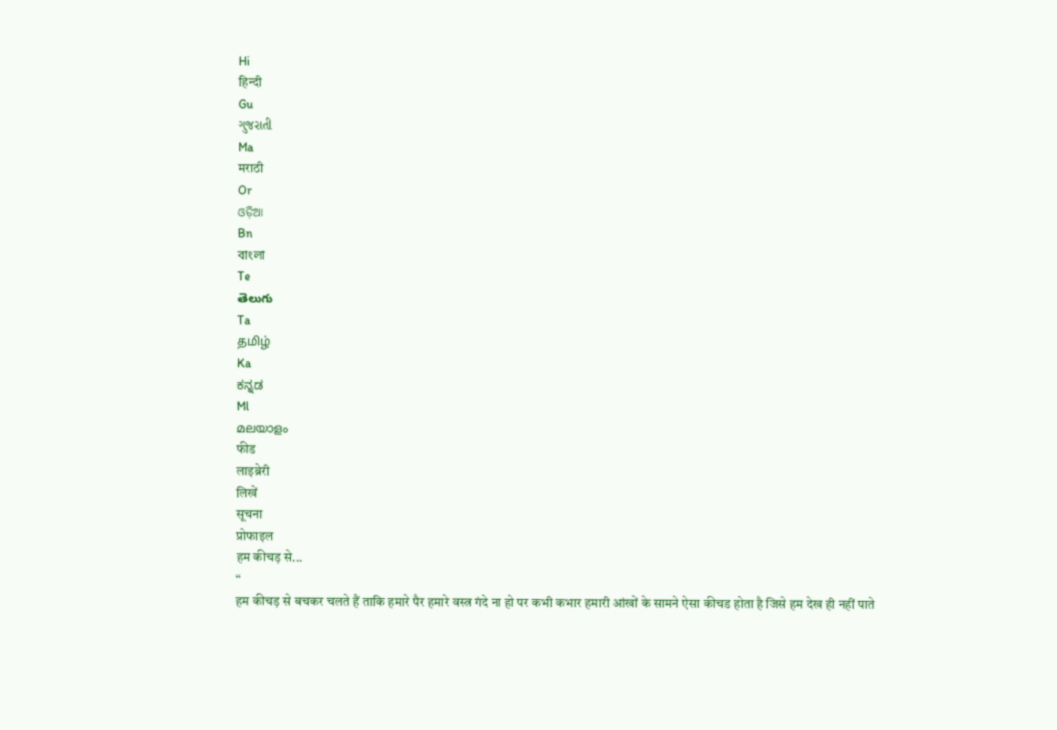Hi
हिन्दी
Gu
ગુજરાતી
Ma
मराठी
Or
ଓଡ଼ିଆ
Bn
বাংলা
Te
తెలుగు
Ta
தமிழ்
Ka
ಕನ್ನಡ
Ml
മലയാളം
फीड
लाइब्रेरी
लिखें
सूचना
प्रोफाइल
हम कीचड़ से...
“
हम कीचड़ से बचकर चलते हैं ताकि हमारे पैर हमारे वस्त्र गंदे ना हो पर कभी कभार हमारी आंखों के सामने ऐसा कीचड होता है जिसे हम देख ही नहीं पाते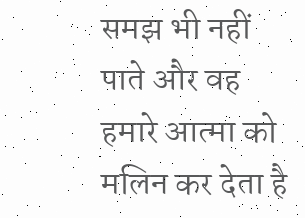समझ भी नहीं पाते और वह हमारे आत्मा को मलिन कर देता है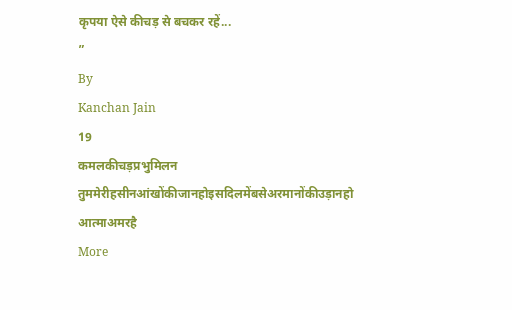कृपया ऐसे कीचड़ से बचकर रहें...
”
By
Kanchan Jain
19
कमलकीचड़प्रभुमिलन
तुममेरीहसीनआंखोंकीजानहोइसदिलमेंबसेअरमानोंकीउड़ानहो
आत्माअमरहै
More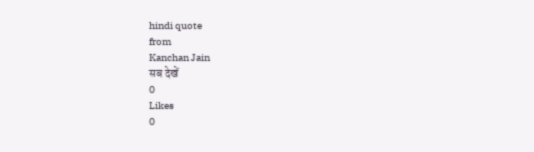hindi quote
from
Kanchan Jain
सब देखें
0
Likes
0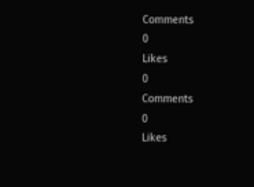Comments
0
Likes
0
Comments
0
Likes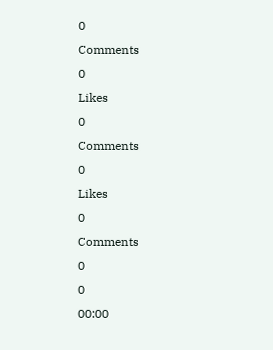0
Comments
0
Likes
0
Comments
0
Likes
0
Comments
0
0
00:00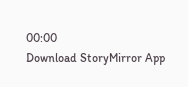00:00
Download StoryMirror App